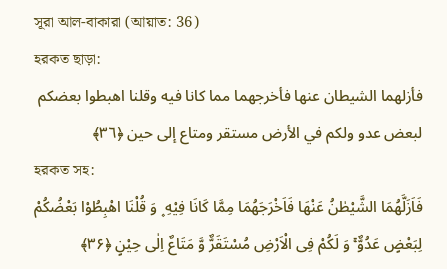সূরা আল-বাকারা (আয়াত: 36)
হরকত ছাড়া:
فأزلهما الشيطان عنها فأخرجهما مما كانا فيه وقلنا اهبطوا بعضكم لبعض عدو ولكم في الأرض مستقر ومتاع إلى حين ﴿٣٦﴾
হরকত সহ:
فَاَزَلَّهُمَا الشَّیْطٰنُ عَنْهَا فَاَخْرَجَهُمَا مِمَّا کَانَا فِیْهِ ۪ وَ قُلْنَا اهْبِطُوْا بَعْضُکُمْ لِبَعْضٍ عَدُوٌّ ۚ وَ لَکُمْ فِی الْاَرْضِ مُسْتَقَرٌّ وَّ مَتَاعٌ اِلٰی حِیْنٍ ﴿۳۶﴾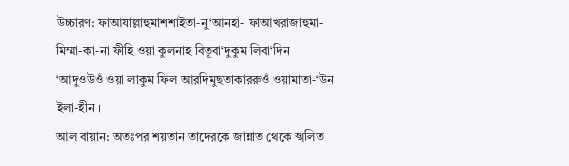উচ্চারণ: ফাআযাল্লাহুমাশশাইতা-নু‘আনহা- ফাআখরাজাহুমা- মিম্মা-কা-না ফীহি ওয়া কুলনাহ বিতূবা‘দুকুম লিবা‘দিন ‘আদুওউওঁ ওয়া লাকুম ফিল আরদিমুছতাকাররুওঁ ওয়ামাতা-‘উন ইলা-হীন ।
আল বায়ান: অতঃপর শয়তান তাদেরকে জান্নাত থেকে স্খলিত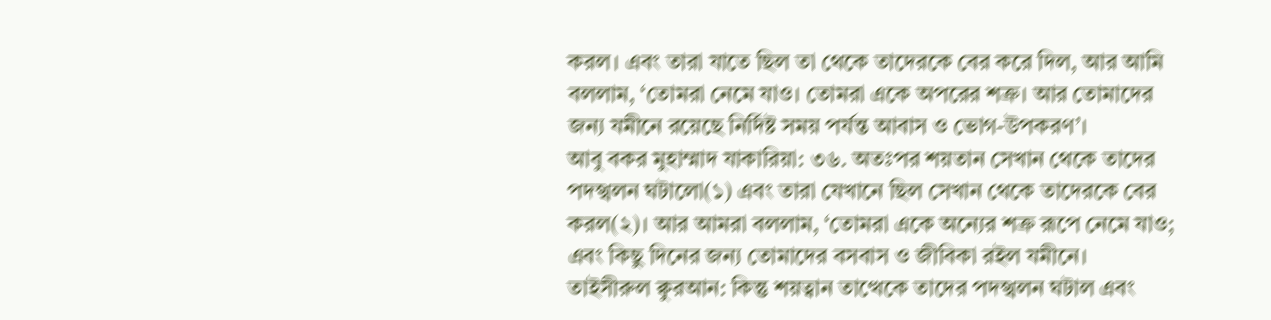করল। এবং তারা যাতে ছিল তা থেকে তাদেরকে বের করে দিল, আর আমি বললাম, ‘তোমরা নেমে যাও। তোমরা একে অপরের শত্রু। আর তোমাদের জন্য যমীনে রয়েছে নির্দিষ্ট সময় পর্যন্ত আবাস ও ভোগ-উপকরণ’।
আবু বকর মুহাম্মাদ যাকারিয়া: ৩৬. অতঃপর শয়তান সেখান থেকে তাদের পদস্খলন ঘটালো(১) এবং তারা যেখানে ছিল সেখান থেকে তাদেরকে বের করল(২)। আর আমরা বললাম, ‘তোমরা একে অন্যের শক্র রূপে নেমে যাও; এবং কিছু দিনের জন্য তোমাদের বসবাস ও জীবিকা রইল যমীনে।
তাইসীরুল ক্বুরআন: কিন্তু শয়ত্বান তাত্থেকে তাদের পদস্খলন ঘটাল এবং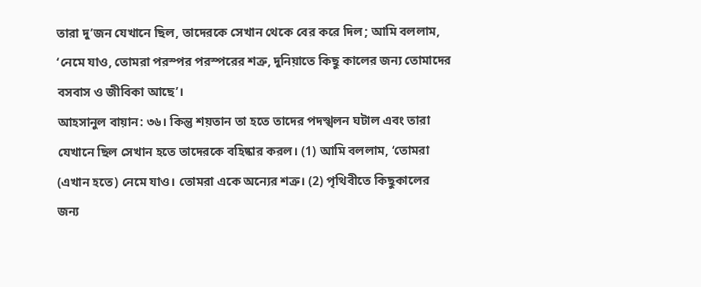তারা দু’জন যেখানে ছিল, তাদেরকে সেখান থেকে বের করে দিল; আমি বললাম, ‘নেমে যাও, তোমরা পরস্পর পরস্পরের শত্রু, দুনিয়াতে কিছু কালের জন্য তোমাদের বসবাস ও জীবিকা আছে’।
আহসানুল বায়ান: ৩৬। কিন্তু শয়তান তা হতে তাদের পদস্খলন ঘটাল এবং তারা যেখানে ছিল সেখান হতে তাদেরকে বহিষ্কার করল। (1) আমি বললাম, ‘তোমরা (এখান হতে) নেমে যাও। তোমরা একে অন্যের শত্রু। (2) পৃথিবীতে কিছুকালের জন্য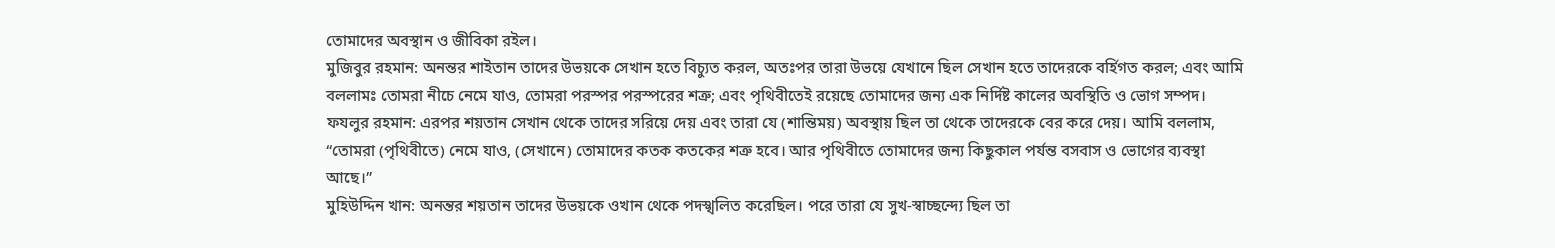তোমাদের অবস্থান ও জীবিকা রইল।
মুজিবুর রহমান: অনন্তর শাইতান তাদের উভয়কে সেখান হতে বিচ্যুত করল, অতঃপর তারা উভয়ে যেখানে ছিল সেখান হতে তাদেরকে বর্হিগত করল; এবং আমি বললামঃ তোমরা নীচে নেমে যাও, তোমরা পরস্পর পরস্পরের শত্রু; এবং পৃথিবীতেই রয়েছে তোমাদের জন্য এক নির্দিষ্ট কালের অবস্থিতি ও ভোগ সম্পদ।
ফযলুর রহমান: এরপর শয়তান সেখান থেকে তাদের সরিয়ে দেয় এবং তারা যে (শান্তিময়) অবস্থায় ছিল তা থেকে তাদেরকে বের করে দেয়। আমি বললাম, “তোমরা (পৃথিবীতে) নেমে যাও, (সেখানে) তোমাদের কতক কতকের শত্রু হবে। আর পৃথিবীতে তোমাদের জন্য কিছুকাল পর্যন্ত বসবাস ও ভোগের ব্যবস্থা আছে।”
মুহিউদ্দিন খান: অনন্তর শয়তান তাদের উভয়কে ওখান থেকে পদস্খলিত করেছিল। পরে তারা যে সুখ-স্বাচ্ছন্দ্যে ছিল তা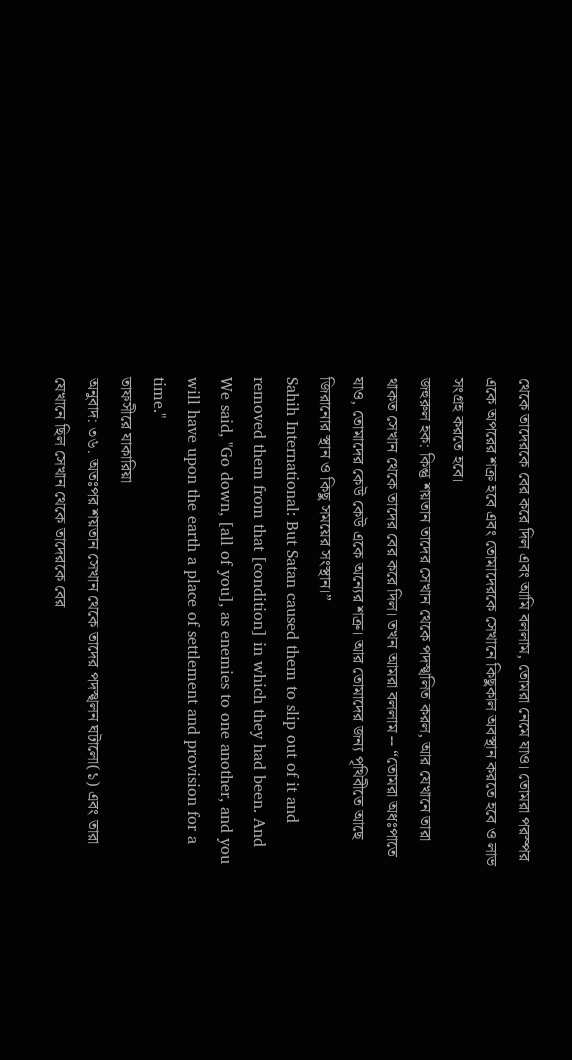থেকে তাদেরকে বের করে দিল এবং আমি বললাম, তোমরা নেমে যাও। তোমরা পরস্পর একে অপরের শক্র হবে এবং তোমাদেরকে সেখানে কিছুকাল অবস্থান করতে হবে ও লাভ সংগ্রহ করতে হবে।
জহুরুল হক: কিন্তু শয়তান তাদের সেখান থেকে পদস্খলিত করল, আর যেখানে তারা থাকত সেখান থেকে তাদের বের করে দিল। তখন আমরা বললাম -- “তোমরা অধঃপাতে যাও, তোমাদের কেউ কেউ একে অন্যের শত্রু। আর তোমাদের জন্য পৃথিবীতে আছে জিরানোর স্থান ও কিছু সময়ের সংস্থান।”
Sahih International: But Satan caused them to slip out of it and removed them from that [condition] in which they had been. And We said, "Go down, [all of you], as enemies to one another, and you will have upon the earth a place of settlement and provision for a time."
তাফসীরে যাকারিয়া
অনুবাদ: ৩৬. অতঃপর শয়তান সেখান থেকে তাদের পদস্খলন ঘটালো(১) এবং তারা যেখানে ছিল সেখান থেকে তাদেরকে বের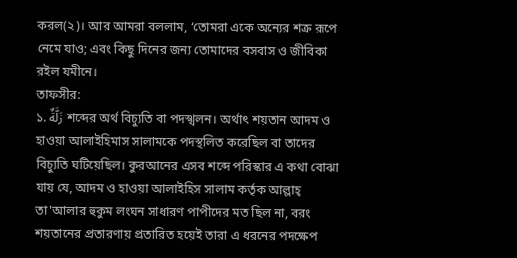করল(২)। আর আমরা বললাম, ‘তোমরা একে অন্যের শক্র রূপে নেমে যাও; এবং কিছু দিনের জন্য তোমাদের বসবাস ও জীবিকা রইল যমীনে।
তাফসীর:
১. زَلَّةٌ শব্দের অর্থ বিচ্যুতি বা পদস্খলন। অর্থাৎ শয়তান আদম ও হাওয়া আলাইহিমাস সালামকে পদস্থলিত করেছিল বা তাদের বিচ্যুতি ঘটিয়েছিল। কুরআনের এসব শব্দে পরিস্কার এ কথা বোঝা যায় যে, আদম ও হাওয়া আলাইহিস সালাম কর্তৃক আল্লাহ্ তা'আলার হুকুম লংঘন সাধারণ পাপীদের মত ছিল না, বরং শয়তানের প্রতারণায় প্রতারিত হয়েই তারা এ ধরনের পদক্ষেপ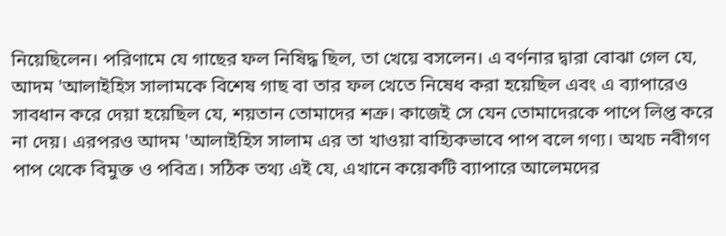নিয়েছিলেন। পরিণামে যে গাছের ফল নিষিদ্ধ ছিল, তা খেয়ে বসলেন। এ বর্ণনার দ্বারা বোঝা গেল যে, আদম 'আলাইহিস সালামকে বিশেষ গাছ বা তার ফল খেতে নিষেধ করা হয়েছিল এবং এ ব্যাপারেও সাবধান করে দেয়া হয়েছিল যে, শয়তান তোমাদের শক্র। কাজেই সে যেন তোমাদেরকে পাপে লিপ্ত করে না দেয়। এরপরও আদম 'আলাইহিস সালাম এর তা খাওয়া বাহ্যিকভাবে পাপ বলে গণ্য। অথচ নবীগণ পাপ থেকে বিমুক্ত ও পবিত্র। সঠিক তথ্য এই যে, এখানে কয়েকটি ব্যাপারে আলেমদের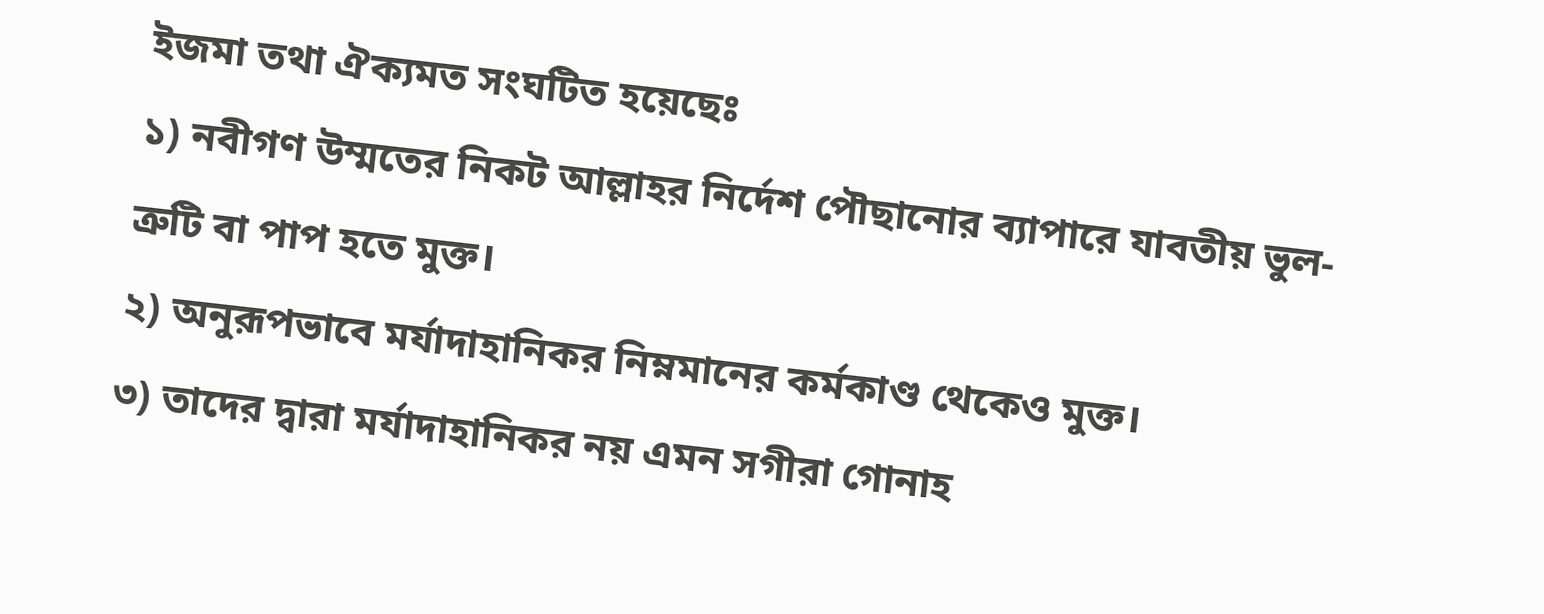ইজমা তথা ঐক্যমত সংঘটিত হয়েছেঃ
১) নবীগণ উম্মতের নিকট আল্লাহর নির্দেশ পৌছানোর ব্যাপারে যাবতীয় ভুল-ত্রুটি বা পাপ হতে মুক্ত।
২) অনুরূপভাবে মর্যাদাহানিকর নিম্নমানের কর্মকাণ্ড থেকেও মুক্ত।
৩) তাদের দ্বারা মর্যাদাহানিকর নয় এমন সগীরা গোনাহ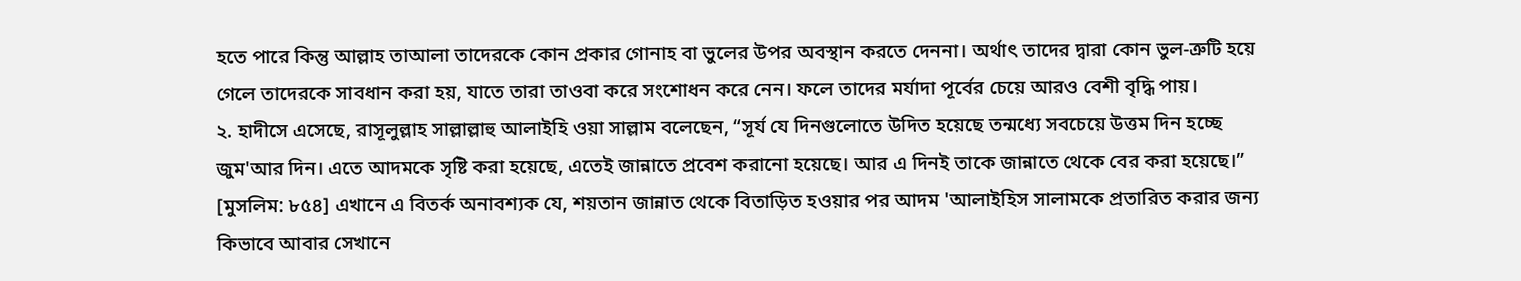হতে পারে কিন্তু আল্লাহ তাআলা তাদেরকে কোন প্রকার গোনাহ বা ভুলের উপর অবস্থান করতে দেননা। অর্থাৎ তাদের দ্বারা কোন ভুল-ত্রুটি হয়ে গেলে তাদেরকে সাবধান করা হয়, যাতে তারা তাওবা করে সংশোধন করে নেন। ফলে তাদের মর্যাদা পূর্বের চেয়ে আরও বেশী বৃদ্ধি পায়।
২. হাদীসে এসেছে, রাসূলুল্লাহ সাল্লাল্লাহু আলাইহি ওয়া সাল্লাম বলেছেন, “সূর্য যে দিনগুলোতে উদিত হয়েছে তন্মধ্যে সবচেয়ে উত্তম দিন হচ্ছে জুম'আর দিন। এতে আদমকে সৃষ্টি করা হয়েছে, এতেই জান্নাতে প্রবেশ করানো হয়েছে। আর এ দিনই তাকে জান্নাতে থেকে বের করা হয়েছে।” [মুসলিম: ৮৫৪] এখানে এ বিতর্ক অনাবশ্যক যে, শয়তান জান্নাত থেকে বিতাড়িত হওয়ার পর আদম 'আলাইহিস সালামকে প্রতারিত করার জন্য কিভাবে আবার সেখানে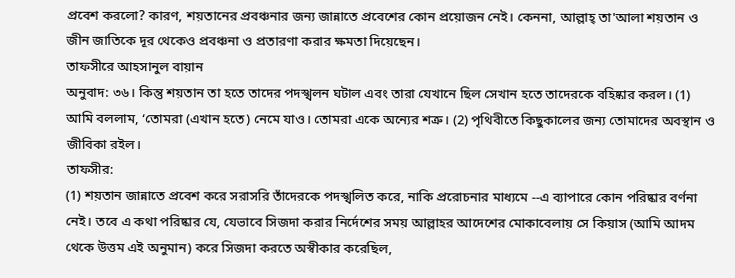প্রবেশ করলো? কারণ, শয়তানের প্রবঞ্চনার জন্য জান্নাতে প্রবেশের কোন প্রয়োজন নেই। কেননা, আল্লাহ্ তা'আলা শয়তান ও জীন জাতিকে দূর থেকেও প্রবঞ্চনা ও প্রতারণা করার ক্ষমতা দিয়েছেন।
তাফসীরে আহসানুল বায়ান
অনুবাদ: ৩৬। কিন্তু শয়তান তা হতে তাদের পদস্খলন ঘটাল এবং তারা যেখানে ছিল সেখান হতে তাদেরকে বহিষ্কার করল। (1) আমি বললাম, ‘তোমরা (এখান হতে) নেমে যাও। তোমরা একে অন্যের শত্রু। (2) পৃথিবীতে কিছুকালের জন্য তোমাদের অবস্থান ও জীবিকা রইল।
তাফসীর:
(1) শয়তান জান্নাতে প্রবেশ করে সরাসরি তাঁদেরকে পদস্খলিত করে, নাকি প্ররোচনার মাধ্যমে --এ ব্যাপারে কোন পরিষ্কার বর্ণনা নেই। তবে এ কথা পরিষ্কার যে, যেভাবে সিজদা করার নির্দেশের সময় আল্লাহর আদেশের মোকাবেলায় সে কিয়াস (আমি আদম থেকে উত্তম এই অনুমান) করে সিজদা করতে অস্বীকার করেছিল,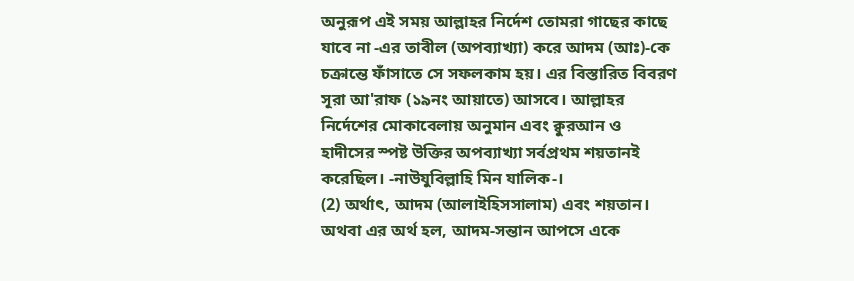অনুরূপ এই সময় আল্লাহর নির্দেশ তোমরা গাছের কাছে যাবে না -এর তাবীল (অপব্যাখ্যা) করে আদম (আঃ)-কে চক্রান্তে ফাঁসাতে সে সফলকাম হয়। এর বিস্তারিত বিবরণ সূরা আ'রাফ (১৯নং আয়াতে) আসবে। আল্লাহর নির্দেশের মোকাবেলায় অনুমান এবং ক্বুরআন ও হাদীসের স্পষ্ট উক্তির অপব্যাখ্যা সর্বপ্রথম শয়তানই করেছিল। -নাউযুবিল্লাহি মিন যালিক-।
(2) অর্থাৎ, আদম (আলাইহিসসালাম) এবং শয়তান। অথবা এর অর্থ হল, আদম-সন্তান আপসে একে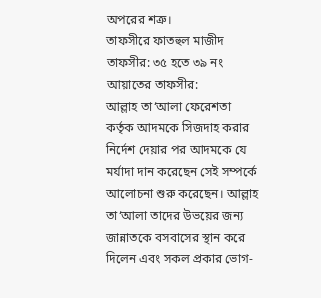অপরের শত্রু।
তাফসীরে ফাতহুল মাজীদ
তাফসীর: ৩৫ হতে ৩৯ নং আয়াতের তাফসীর:
আল্লাহ তা‘আলা ফেরেশতা কর্তৃক আদমকে সিজদাহ করার নির্দেশ দেয়ার পর আদমকে যে মর্যাদা দান করেছেন সেই সম্পর্কে আলোচনা শুরু করেছেন। আল্লাহ তা‘আলা তাদের উভয়ের জন্য জান্নাতকে বসবাসের স্থান করে দিলেন এবং সকল প্রকার ভোগ-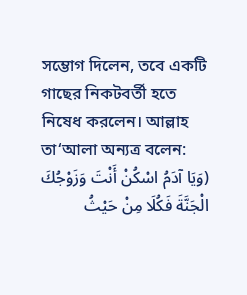সম্ভোগ দিলেন, তবে একটি গাছের নিকটবর্তী হতে নিষেধ করলেন। আল্লাহ তা‘আলা অন্যত্র বলেন:
(وَيَا آدَمُ اسْكُنْ أَنْتَ وَزَوْجُكَ الْجَنَّةَ فَكُلَا مِنْ حَيْثُ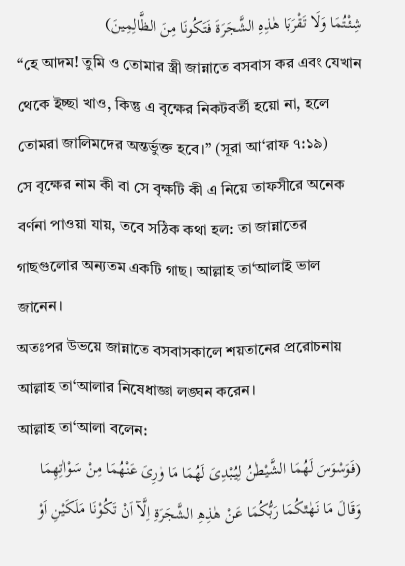شِئْتُمَا وَلَا تَقْرَبَا هٰذِهِ الشَّجَرَةَ فَتَكُونَا مِنَ الظَّالِمِينَ)
“হে আদম! তুমি ও তোমার স্ত্রী জান্নাতে বসবাস কর এবং যেখান থেকে ইচ্ছা খাও, কিন্তু এ বৃক্ষের নিকটবর্তী হয়ো না, হলে তোমরা জালিমদের অন্তর্ভুক্ত হবে।” (সূরা আ‘রাফ ৭:১৯)
সে বৃক্ষের নাম কী বা সে বৃক্ষটি কী এ নিয়ে তাফসীরে অনেক বর্ণনা পাওয়া যায়, তবে সঠিক কথা হল: তা জান্নাতের গাছগুলোর অন্যতম একটি গাছ। আল্লাহ তা‘আলাই ভাল জানেন।
অতঃপর উভয়ে জান্নাতে বসবাসকালে শয়তানের প্ররোচনায় আল্লাহ তা‘আলার নিষেধাজ্ঞা লঙ্ঘন করেন।
আল্লাহ তা‘আলা বলেন:
(فَوَسْوَسَ لَھُمَا الشَّیْطٰنُ لِیُبْدِیَ لَھُمَا مَا و۫رِیَ عَنْھُمَا مِنْ سَوْاٰتِھِمَا وَقَالَ مَا نَھٰٿکُمَا رَبُّکُمَا عَنْ ھٰذِھِ الشَّجَرَةِ اِلَّآ اَنْ تَکُوْنَا مَلَکَیْنِ اَوْ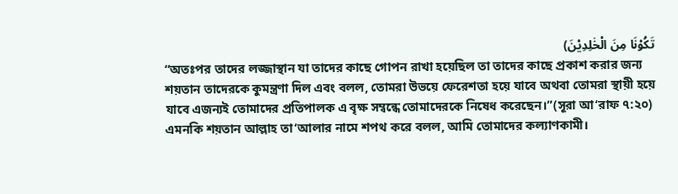تَکُوْنَا مِنَ الْخٰلِدِیْنَ)
“অতঃপর তাদের লজ্জাস্থান যা তাদের কাছে গোপন রাখা হয়েছিল তা তাদের কাছে প্রকাশ করার জন্য শয়তান তাদেরকে কুমন্ত্রণা দিল এবং বলল, তোমরা উভয়ে ফেরেশতা হয়ে যাবে অথবা তোমরা স্থায়ী হয়ে যাবে এজন্যই তোমাদের প্রতিপালক এ বৃক্ষ সম্বন্ধে তোমাদেরকে নিষেধ করেছেন।”(সূরা আ‘রাফ ৭:২০)
এমনকি শয়তান আল্লাহ তা‘আলার নামে শপথ করে বলল, আমি তোমাদের কল্যাণকামী।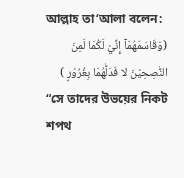আল্লাহ তা‘আলা বলেন:
(وَقَاسَمَهُمَآ إِنِّيْ لَكُمَا لَمِنَ النّٰصِحِيْنَ لا فَدَلّٰهُمَا بِغُرُوْرٍ )
“সে তাদের উভয়ের নিকট শপথ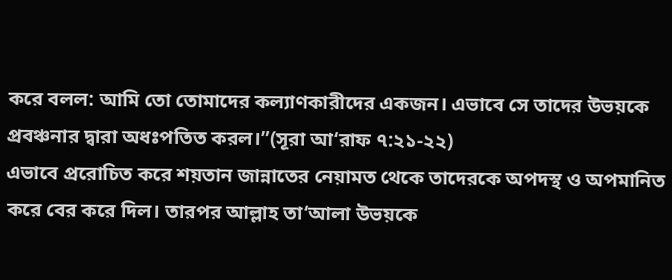করে বলল: আমি তো তোমাদের কল্যাণকারীদের একজন। এভাবে সে তাদের উভয়কে প্রবঞ্চনার দ্বারা অধঃপতিত করল।”(সূরা আ‘রাফ ৭:২১-২২)
এভাবে প্ররোচিত করে শয়তান জান্নাতের নেয়ামত থেকে তাদেরকে অপদস্থ ও অপমানিত করে বের করে দিল। তারপর আল্লাহ তা‘আলা উভয়কে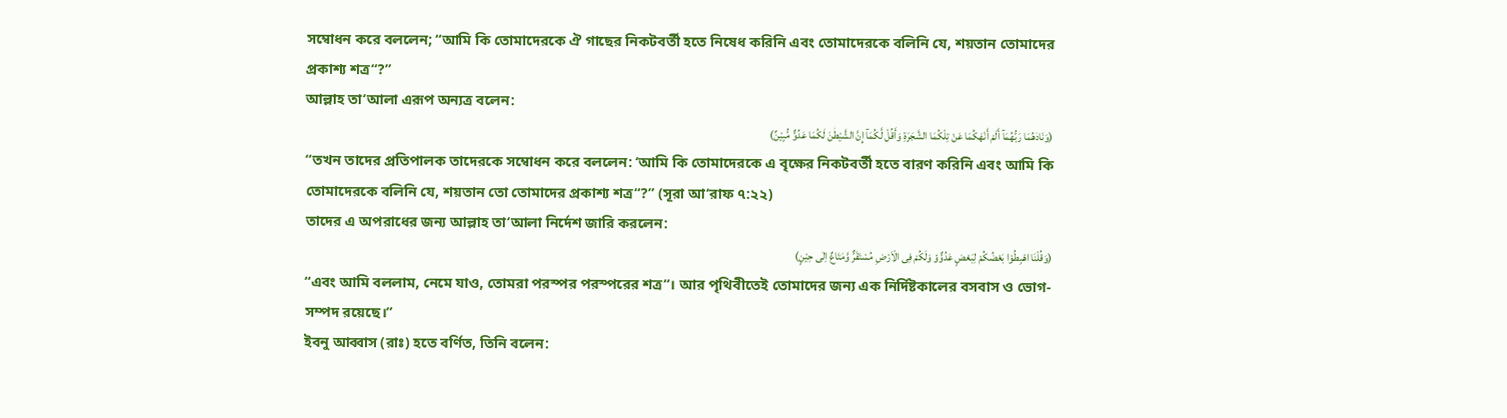সম্বোধন করে বললেন; “আমি কি তোমাদেরকে ঐ গাছের নিকটবর্তী হতে নিষেধ করিনি এবং তোমাদেরকে বলিনি যে, শয়তান তোমাদের প্রকাশ্য শত্র“?”
আল্লাহ তা‘আলা এরূপ অন্যত্র বলেন:
(وَنَادٰهُمَا رَبُّهُمَآ أَلَمْ أَنْهَكُمَا عَنْ تِلْكُمَا الشَّجَرَةِ وَأَقُلْ لَّكُمَآ إِنَّ الشَّيْطٰنَ لَكُمَا عَدُوٌّ مُّبِيْنٌ)
“তখন তাদের প্রতিপালক তাদেরকে সম্বোধন করে বললেন: ‘আমি কি তোমাদেরকে এ বৃক্ষের নিকটবর্তী হতে বারণ করিনি এবং আমি কি তোমাদেরকে বলিনি যে, শয়তান তো তোমাদের প্রকাশ্য শত্র“?” (সূরা আ‘রাফ ৭:২২)
তাদের এ অপরাধের জন্য আল্লাহ তা‘আলা নির্দেশ জারি করলেন:
(وَقُلْنَا اھْبِطُوْا بَعْضُکُمْ لِبَعْضٍ عَدُوٌّؤ وَلَکُمْ فِی الْاَرْضِ مُسْتَقَرٌّ وَّمَتَاعٌ اِلٰی حِیْنٍ)
“এবং আমি বললাম, নেমে যাও, তোমরা পরস্পর পরস্পরের শত্র“। আর পৃথিবীতেই তোমাদের জন্য এক নির্দিষ্টকালের বসবাস ও ভোগ-সম্পদ রয়েছে।”
ইবনু আব্বাস (রাঃ) হতে বর্ণিত, তিনি বলেন: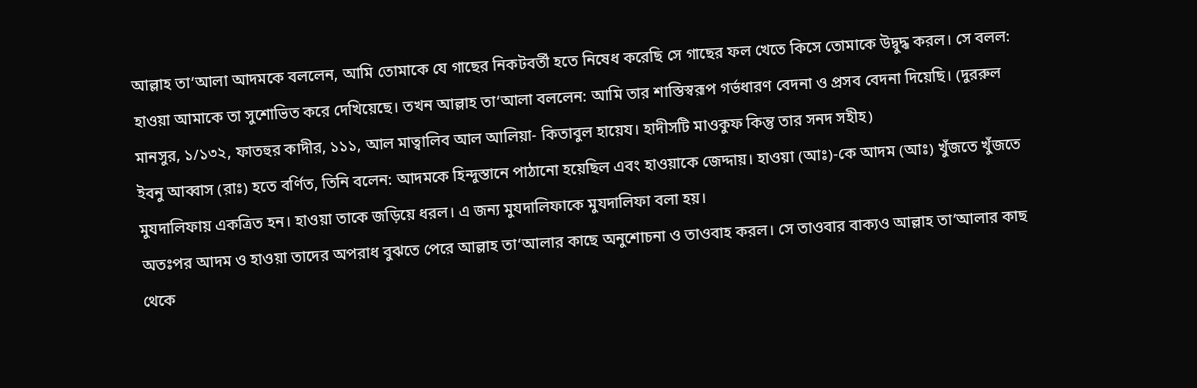আল্লাহ তা‘আলা আদমকে বললেন, আমি তোমাকে যে গাছের নিকটবর্তী হতে নিষেধ করেছি সে গাছের ফল খেতে কিসে তোমাকে উদ্বুদ্ধ করল। সে বলল: হাওয়া আমাকে তা সুশোভিত করে দেখিয়েছে। তখন আল্লাহ তা‘আলা বললেন: আমি তার শাস্তিস্বরূপ গর্ভধারণ বেদনা ও প্রসব বেদনা দিয়েছি। (দুররুল মানসুর, ১/১৩২, ফাতহুর কাদীর, ১১১, আল মাত্বালিব আল আলিয়া- কিতাবুল হায়েয। হাদীসটি মাওকুফ কিন্তু তার সনদ সহীহ)
ইবনু আব্বাস (রাঃ) হতে বর্ণিত, তিনি বলেন: আদমকে হিন্দুস্তানে পাঠানো হয়েছিল এবং হাওয়াকে জেদ্দায়। হাওয়া (আঃ)-কে আদম (আঃ) খুঁজতে খুঁজতে মুযদালিফায় একত্রিত হন। হাওয়া তাকে জড়িয়ে ধরল। এ জন্য মুযদালিফাকে মুযদালিফা বলা হয়।
অতঃপর আদম ও হাওয়া তাদের অপরাধ বুঝতে পেরে আল্লাহ তা‘আলার কাছে অনুশোচনা ও তাওবাহ করল। সে তাওবার বাক্যও আল্লাহ তা‘আলার কাছ থেকে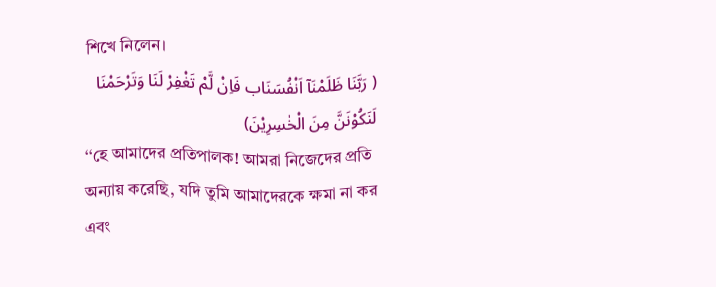শিখে নিলেন।
( رَبَّنَا ظَلَمْنَآ اَنْفُسَنَاب فَاِنْ لَّمْ تَغْفِرْ لَنَا وَتَرْحَمْنَا لَنَکُوْنَنَّ مِنَ الْخٰسِرِیْنَ)
‘‘হে আমাদের প্রতিপালক! আমরা নিজেদের প্রতি অন্যায় করেছি, যদি তুমি আমাদেরকে ক্ষমা না কর এবং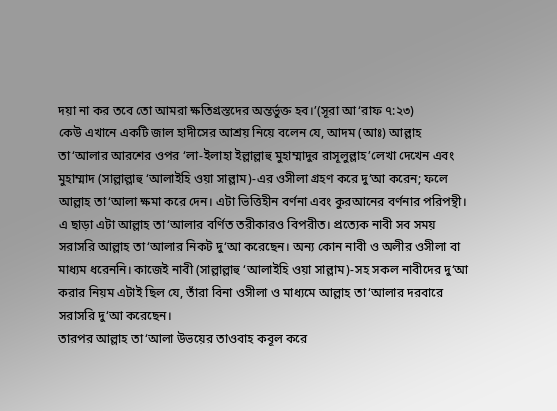দয়া না কর তবে তো আমরা ক্ষতিগ্রস্তদের অন্তর্ভুক্ত হব।’(সূরা আ‘রাফ ৭:২৩)
কেউ এখানে একটি জাল হাদীসের আশ্রয় নিয়ে বলেন যে, আদম (আঃ) আল্লাহ তা‘আলার আরশের ওপর ‘লা-ইলাহা ইল্লাল্লাহু মুহাম্মাদুর রাসূলুল্লাহ’লেখা দেখেন এবং মুহাম্মাদ (সাল্লাল্লাহু ‘আলাইহি ওয়া সাল্লাম)-এর ওসীলা গ্রহণ করে দু‘আ করেন; ফলে আল্লাহ তা‘আলা ক্ষমা করে দেন। এটা ভিত্তিহীন বর্ণনা এবং কুরআনের বর্ণনার পরিপন্থী। এ ছাড়া এটা আল্লাহ তা‘আলার বর্ণিত তরীকারও বিপরীত। প্রত্যেক নাবী সব সময় সরাসরি আল্লাহ তা‘আলার নিকট দু‘আ করেছেন। অন্য কোন নাবী ও অলীর ওসীলা বা মাধ্যম ধরেননি। কাজেই নাবী (সাল্লাল্লাহু ‘আলাইহি ওয়া সাল্লাম)-সহ সকল নাবীদের দু‘আ করার নিয়ম এটাই ছিল যে, তাঁরা বিনা ওসীলা ও মাধ্যমে আল্লাহ তা‘আলার দরবারে সরাসরি দু‘আ করেছেন।
তারপর আল্লাহ তা‘আলা উভয়ের তাওবাহ কবূল করে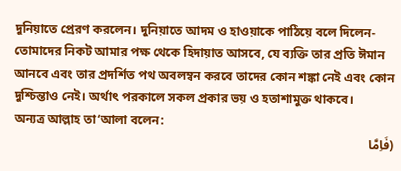দুনিয়াতে প্রেরণ করলেন। দুনিয়াতে আদম ও হাওয়াকে পাঠিয়ে বলে দিলেন- তোমাদের নিকট আমার পক্ষ থেকে হিদায়াত আসবে, যে ব্যক্তি তার প্রতি ঈমান আনবে এবং তার প্রদর্শিত পথ অবলম্বন করবে তাদের কোন শঙ্কা নেই এবং কোন দুশ্চিন্তাও নেই। অর্থাৎ পরকালে সকল প্রকার ভয় ও হতাশামুক্ত থাকবে।
অন্যত্র আল্লাহ তা‘আলা বলেন:
(فَاِمَّا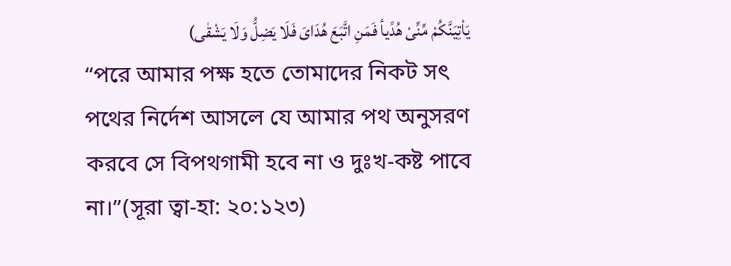یَاْتِیَنَّکُمْ مِّنِّیْ ھُدًیأ فَمَنِ اتَّبَعَ ھُدَایَ فَلَا یَضِلُّ وَلَا یَشْقٰی)
“পরে আমার পক্ষ হতে তোমাদের নিকট সৎ পথের নির্দেশ আসলে যে আমার পথ অনুসরণ করবে সে বিপথগামী হবে না ও দুঃখ-কষ্ট পাবে না।”(সূরা ত্বা-হা: ২০:১২৩)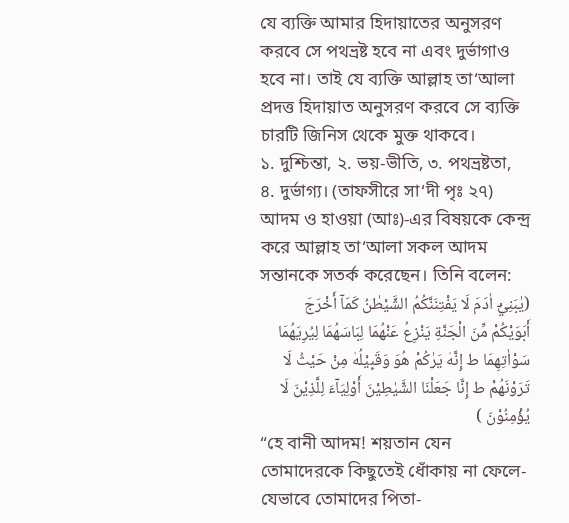যে ব্যক্তি আমার হিদায়াতের অনুসরণ করবে সে পথভ্রষ্ট হবে না এবং দুর্ভাগাও হবে না। তাই যে ব্যক্তি আল্লাহ তা‘আলা প্রদত্ত হিদায়াত অনুসরণ করবে সে ব্যক্তি চারটি জিনিস থেকে মুক্ত থাকবে।
১. দুশ্চিন্তা, ২. ভয়-ভীতি, ৩. পথভ্রষ্টতা, ৪. দুর্ভাগ্য। (তাফসীরে সা‘দী পৃঃ ২৭)
আদম ও হাওয়া (আঃ)-এর বিষয়কে কেন্দ্র করে আল্লাহ তা‘আলা সকল আদম সন্তানকে সতর্ক করেছেন। তিনি বলেন:
(يٰبَنِيْٓ اٰدَمَ لَا يَفْتِنَنَّكُمُ الشَّيْطٰنُ كَمَآ أَخْرَجَ أَبَوَيْكُمْ مِّنَ الْجَنَّةِ يَنْزِعُ عَنْهُمَا لِبَاسَهُمَا لِيُرِيَهُمَا سَوْاٰتِهِمَا ط إِنَّه۫ يَرٰكُمْ هُوَ وَقَبِيْلُه۫ مِنْ حَيْثُ لَا تَرَوْنَهُمْ ط إِنَّا جَعَلْنَا الشَّيٰطِيْنَ أَوْلِيَآءَ لِلَّذِيْنَ لَا يُؤْمِنُوْنَ )
“হে বানী আদম! শয়তান যেন তোমাদেরকে কিছুতেই ধোঁকায় না ফেলে- যেভাবে তোমাদের পিতা-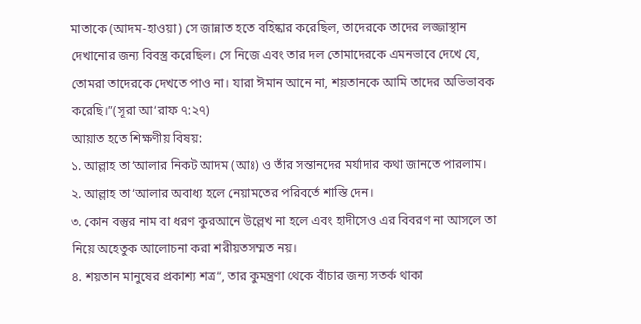মাতাকে (আদম-হাওয়া) সে জান্নাত হতে বহিষ্কার করেছিল, তাদেরকে তাদের লজ্জাস্থান দেখানোর জন্য বিবস্ত্র করেছিল। সে নিজে এবং তার দল তোমাদেরকে এমনভাবে দেখে যে, তোমরা তাদেরকে দেখতে পাও না। যারা ঈমান আনে না, শয়তানকে আমি তাদের অভিভাবক করেছি।”(সূরা আ‘রাফ ৭:২৭)
আয়াত হতে শিক্ষণীয় বিষয়:
১. আল্লাহ তা‘আলার নিকট আদম (আঃ) ও তাঁর সন্তানদের মর্যাদার কথা জানতে পারলাম।
২. আল্লাহ তা‘আলার অবাধ্য হলে নেয়ামতের পরিবর্তে শাস্তি দেন।
৩. কোন বস্তুর নাম বা ধরণ কুরআনে উল্লেখ না হলে এবং হাদীসেও এর বিবরণ না আসলে তা নিয়ে অহেতুক আলোচনা করা শরীয়তসম্মত নয়।
৪. শয়তান মানুষের প্রকাশ্য শত্র“, তার কুমন্ত্রণা থেকে বাঁচার জন্য সতর্ক থাকা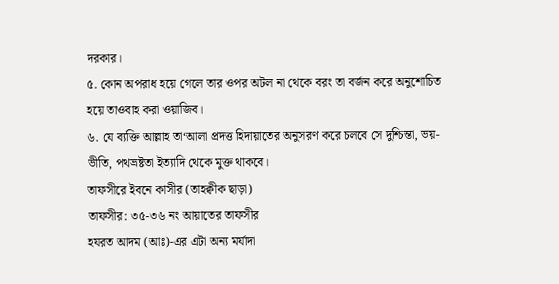দরকার।
৫. কোন অপরাধ হয়ে গেলে তার ওপর অটল না থেকে বরং তা বর্জন করে অনুশোচিত হয়ে তাওবাহ করা ওয়াজিব।
৬. যে ব্যক্তি আল্লাহ তা‘আলা প্রদত্ত হিদায়াতের অনুসরণ করে চলবে সে দুশ্চিন্তা, ভয়-ভীতি, পথভ্রষ্টতা ইত্যাদি থেকে মুক্ত থাকবে।
তাফসীরে ইবনে কাসীর (তাহক্বীক ছাড়া)
তাফসীর: ৩৫-৩৬ নং আয়াতের তাফসীর
হযরত আদম (আঃ)-এর এটা অন্য মর্যাদা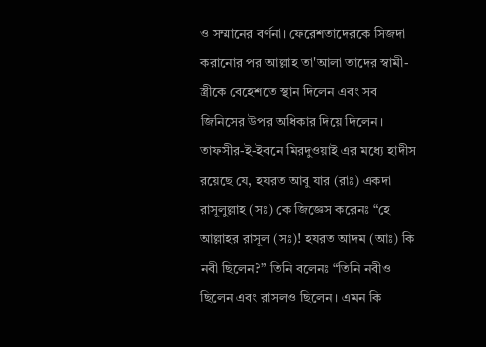ও সম্মানের বর্ণনা। ফেরেশতাদেরকে সিজদা করানোর পর আল্লাহ তা'আলা তাদের স্বামী-স্ত্রীকে বেহেশতে স্থান দিলেন এবং সব জিনিসের উপর অধিকার দিয়ে দিলেন। তাফসীর-ই-ইবনে মিরদুওয়াই এর মধ্যে হাদীস রয়েছে যে, হযরত আবু যার (রাঃ) একদা রাসূলুল্লাহ (সঃ) কে জিজ্ঞেস করেনঃ “হে আল্লাহর রাসূল (সঃ)! হযরত আদম (আঃ) কি নবী ছিলেন?” তিনি বলেনঃ “তিনি নবীও ছিলেন এবং রাসলও ছিলেন। এমন কি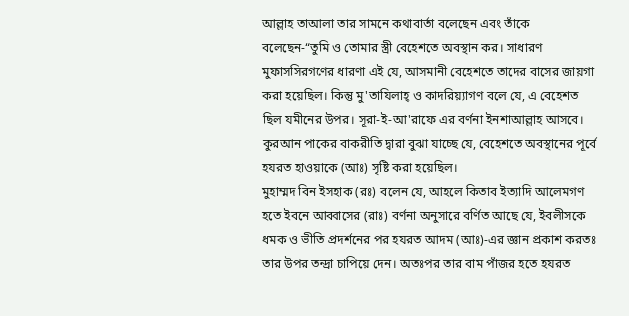আল্লাহ তাআলা তার সামনে কথাবার্তা বলেছেন এবং তাঁকে বলেছেন-“তুমি ও তোমার স্ত্রী বেহেশতে অবস্থান কর। সাধারণ মুফাসসিরগণের ধারণা এই যে, আসমানী বেহেশতে তাদের বাসের জায়গা করা হয়েছিল। কিন্তু মু'তাযিলাহ্ ও কাদরিয়্যাগণ বলে যে, এ বেহেশত ছিল যমীনের উপর। সূরা-ই-আ'রাফে এর বর্ণনা ইনশাআল্লাহ আসবে। কুরআন পাকের বাকরীতি দ্বারা বুঝা যাচ্ছে যে, বেহেশতে অবস্থানের পূর্বে হযরত হাওয়াকে (আঃ) সৃষ্টি করা হয়েছিল।
মুহাম্মদ বিন ইসহাক (রঃ) বলেন যে, আহলে কিতাব ইত্যাদি আলেমগণ হতে ইবনে আব্বাসের (রাঃ) বর্ণনা অনুসারে বর্ণিত আছে যে, ইবলীসকে ধমক ও ভীতি প্রদর্শনের পর হযরত আদম (আঃ)-এর জ্ঞান প্রকাশ করতঃ তার উপর তন্দ্রা চাপিয়ে দেন। অতঃপর তার বাম পাঁজর হতে হযরত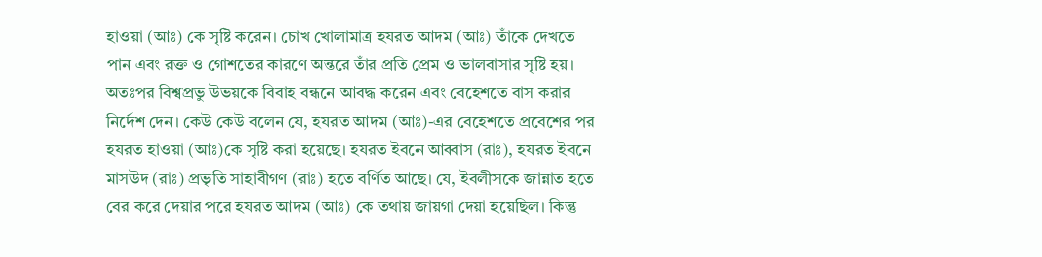হাওয়া (আঃ) কে সৃষ্টি করেন। চোখ খোলামাত্র হযরত আদম (আঃ) তাঁকে দেখতে পান এবং রক্ত ও গোশতের কারণে অন্তরে তাঁর প্রতি প্রেম ও ভালবাসার সৃষ্টি হয়। অতঃপর বিশ্বপ্রভু উভয়কে বিবাহ বন্ধনে আবদ্ধ করেন এবং বেহেশতে বাস করার নির্দেশ দেন। কেউ কেউ বলেন যে, হযরত আদম (আঃ)-এর বেহেশতে প্রবেশের পর হযরত হাওয়া (আঃ)কে সৃষ্টি করা হয়েছে। হযরত ইবনে আব্বাস (রাঃ), হযরত ইবনে মাসউদ (রাঃ) প্রভৃতি সাহাবীগণ (রাঃ) হতে বর্ণিত আছে। যে, ইবলীসকে জান্নাত হতে বের করে দেয়ার পরে হযরত আদম (আঃ) কে তথায় জায়গা দেয়া হয়েছিল। কিন্তু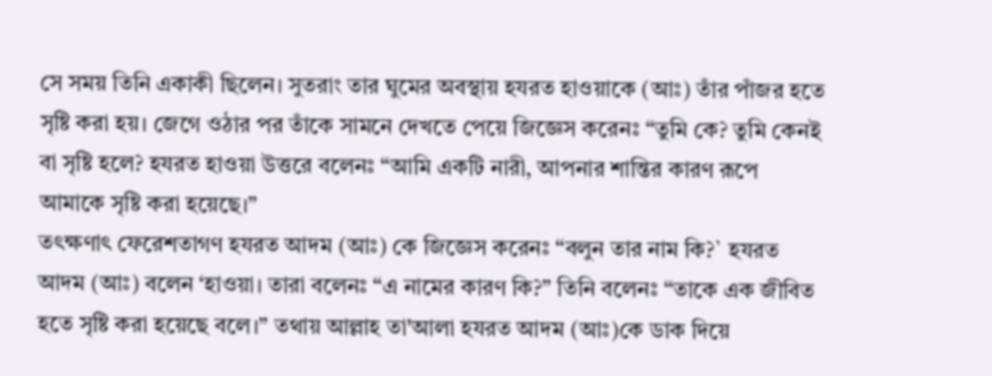সে সময় তিনি একাকী ছিলেন। সুতরাং তার ঘুমের অবস্থায় হযরত হাওয়াকে (আঃ) তাঁর পাঁজর হতে সৃষ্টি করা হয়। জেগে ওঠার পর তাঁকে সামনে দেখতে পেয়ে জিজ্ঞেস করেনঃ “তুমি কে? তুমি কেনই বা সৃষ্টি হলে? হযরত হাওয়া উত্তরে বলেনঃ “আমি একটি নারী, আপনার শান্তির কারণ রূপে আমাকে সৃষ্টি করা হয়েছে।”
তৎক্ষণাৎ ফেরেশতাগণ হযরত আদম (আঃ) কে জিজ্ঞেস করেনঃ “বলুন তার নাম কি?` হযরত আদম (আঃ) বলেন ‘হাওয়া। তারা বলেনঃ “এ নামের কারণ কি?” তিনি বলেনঃ “তাকে এক জীবিত হতে সৃষ্টি করা হয়েছে বলে।” তথায় আল্লাহ তা'আলা হযরত আদম (আঃ)কে ডাক দিয়ে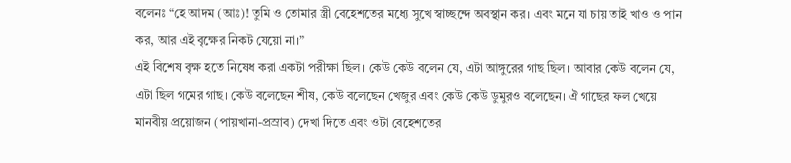বলেনঃ “হে আদম (আঃ)! তুমি ও তোমার স্ত্রী বেহেশতের মধ্যে সুখে স্বাচ্ছন্দে অবস্থান কর। এবং মনে যা চায় তাই খাও ও পান কর, আর এই বৃক্ষের নিকট যেয়ো না।”
এই বিশেষ বৃক্ষ হতে নিষেধ করা একটা পরীক্ষা ছিল। কেউ কেউ বলেন যে, এটা আঙ্গুরের গাছ ছিল। আবার কেউ বলেন যে, এটা ছিল গমের গাছ। কেউ বলেছেন শীষ, কেউ বলেছেন খেজুর এবং কেউ কেউ ডুমুরও বলেছেন। ঐ গাছের ফল খেয়ে মানবীয় প্রয়োজন (পায়খানা-প্রস্রাব) দেখা দিতে এবং ওটা বেহেশতের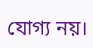যোগ্য নয়।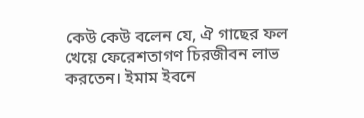কেউ কেউ বলেন যে, ঐ গাছের ফল খেয়ে ফেরেশতাগণ চিরজীবন লাভ করতেন। ইমাম ইবনে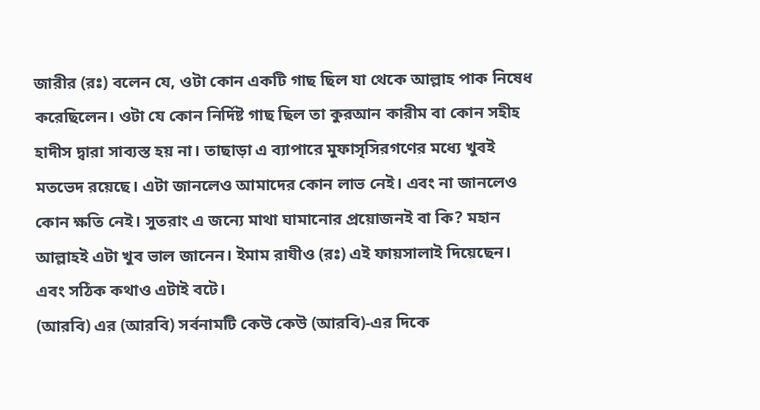জারীর (রঃ) বলেন যে, ওটা কোন একটি গাছ ছিল যা থেকে আল্লাহ পাক নিষেধ করেছিলেন। ওটা যে কোন নির্দিষ্ট গাছ ছিল তা কুরআন কারীম বা কোন সহীহ হাদীস দ্বারা সাব্যস্ত হয় না। তাছাড়া এ ব্যাপারে মুফাসৃসিরগণের মধ্যে খুবই মতভেদ রয়েছে। এটা জানলেও আমাদের কোন লাভ নেই। এবং না জানলেও কোন ক্ষতি নেই। সুতরাং এ জন্যে মাথা ঘামানোর প্রয়োজনই বা কি? মহান আল্লাহই এটা খুব ভাল জানেন। ইমাম রাযীও (রঃ) এই ফায়সালাই দিয়েছেন। এবং সঠিক কথাও এটাই বটে।
(আরবি) এর (আরবি) সর্বনামটি কেউ কেউ (আরবি)-এর দিকে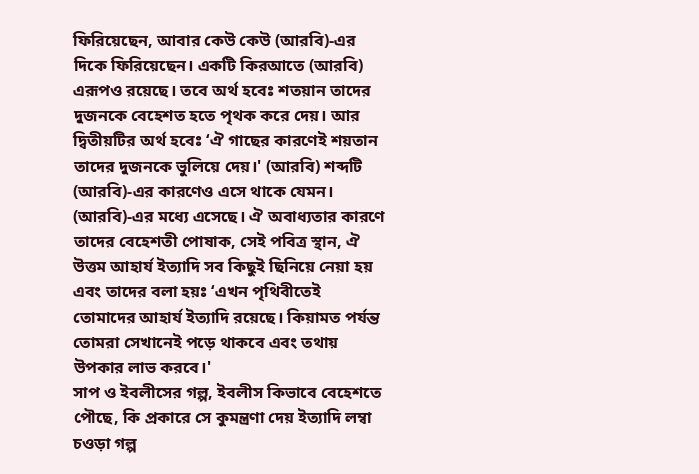ফিরিয়েছেন, আবার কেউ কেউ (আরবি)-এর দিকে ফিরিয়েছেন। একটি কিরআতে (আরবি) এরূপও রয়েছে। তবে অর্থ হবেঃ শতয়ান তাদের দুজনকে বেহেশত হতে পৃথক করে দেয়। আর দ্বিতীয়টির অর্থ হবেঃ ‘ঐ গাছের কারণেই শয়তান তাদের দুজনকে ভুলিয়ে দেয়।' (আরবি) শব্দটি (আরবি)-এর কারণেও এসে থাকে যেমন। (আরবি)-এর মধ্যে এসেছে। ঐ অবাধ্যতার কারণে তাদের বেহেশতী পোষাক, সেই পবিত্র স্থান, ঐ উত্তম আহার্য ইত্যাদি সব কিছুই ছিনিয়ে নেয়া হয় এবং তাদের বলা হয়ঃ ‘এখন পৃথিবীতেই তোমাদের আহার্য ইত্যাদি রয়েছে। কিয়ামত পর্যন্ত তোমরা সেখানেই পড়ে থাকবে এবং তথায় উপকার লাভ করবে।'
সাপ ও ইবলীসের গল্প, ইবলীস কিভাবে বেহেশতে পৌছে, কি প্রকারে সে কুমন্ত্রণা দেয় ইত্যাদি লম্বা চওড়া গল্প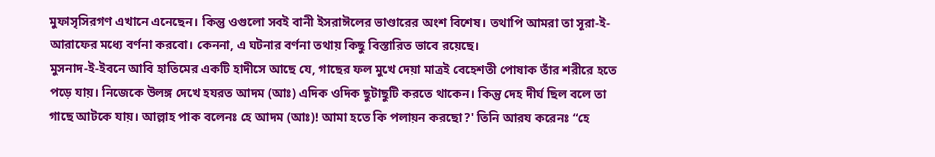মুফাসৃসিরগণ এখানে এনেছেন। কিন্তু ওগুলো সবই বানী ইসরাঈলের ভাণ্ডারের অংশ বিশেষ। তথাপি আমরা তা সূরা-ই-আরাফের মধ্যে বর্ণনা করবো। কেননা, এ ঘটনার বর্ণনা তথায় কিছু বিস্তারিত ভাবে রয়েছে।
মুসনাদ-ই-ইবনে আবি হাতিমের একটি হাদীসে আছে যে, গাছের ফল মুখে দেয়া মাত্রই বেহেশতী পোষাক তাঁর শরীরে হতে পড়ে যায়। নিজেকে উলঙ্গ দেখে হযরত আদম (আঃ) এদিক ওদিক ছুটাছুটি করতে থাকেন। কিন্তু দেহ দীর্ঘ ছিল বলে তা গাছে আটকে যায়। আল্লাহ পাক বলেনঃ হে আদম (আঃ)! আমা হতে কি পলায়ন করছো?' তিনি আরয করেনঃ “হে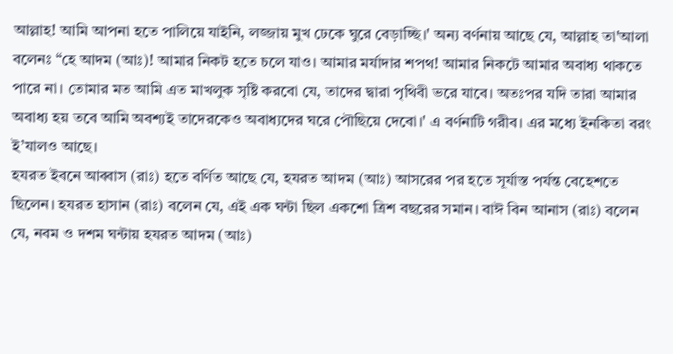আল্লাহ! আমি আপনা হতে পালিয়ে যাইনি, লজ্জায় মুখ ঢেকে ঘুরে বেড়াচ্ছি।' অন্য বর্ণনায় আছে যে, আল্লাহ তা'আলা বলেনঃ “হে আদম (আঃ)! আমার নিকট হতে চলে যাও। আমার মর্যাদার শপথ! আমার নিকটে আমার অবাধ্য থাকতে পারে না। তোমার মত আমি এত মাখলুক সৃষ্টি করবো যে, তাদের দ্বারা পৃথিবী ভরে যাবে। অতঃপর যদি তারা আমার অবাধ্য হয় তবে আমি অবশ্যই তাদেরকেও অবাধ্যদের ঘরে পৌছিয়ে দেবো।' এ বর্ণনাটি গরীব। এর মধ্যে ইনকিতা বরং ই’যালও আছে।
হযরত ইবনে আব্বাস (রাঃ) হতে বর্ণিত আছে যে, হযরত আদম (আঃ) আসরের পর হতে সূর্যাস্ত পর্যন্ত বেহেশতে ছিলেন। হযরত হাসান (রাঃ) বলেন যে, এই এক ঘন্টা ছিল একশো ত্রিশ বছরের সমান। বাঈ বিন আনাস (রাঃ) বলেন যে, নবম ও দশম ঘন্টায় হযরত আদম (আঃ)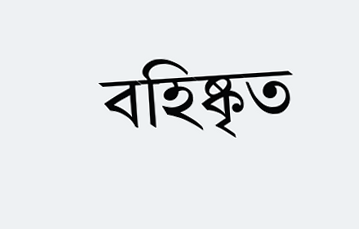বহিষ্কৃত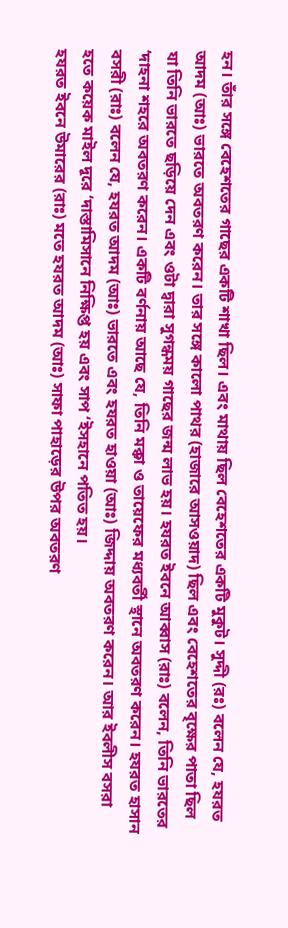হন। তাঁর সঙ্গে বেহেশতের গাছের একটি শাখা ছিল। এবং মাথায় ছিল বেহেশতের একটি মুকুট। সুদ্দী (রঃ) বলেন যে, হযরত আদম (আঃ) ভারতে অবতরণ করেন। তার সঙ্গে কালো পাথর (হাজারে আসওয়াদ) ছিল এবং বেহেশতের বৃক্ষের পাতা ছিল যা তিনি ভারতে ছড়িয়ে দেন এবং ওটা দ্বারা সুগন্ধময় গাছের জন্ম লাভ হয়। হযরত ইবনে আব্বাস (রাঃ) বলেন, তিনি ভারতের ‘দাহনা শহরে অবতরণ করেন। একটি বর্ণনায় আছে যে, তিনি মক্কা ও তায়েফের মধ্যবর্তী স্থানে অবতরণ করেন। হযরত হাসান বসরী (রাঃ) বলেন যে, হযরত আদম (আঃ) ভারতে এবং হযরত হাওয়া (আঃ) জিদ্দায় অবতরণ করেন। আর ইবলীস বসরা হতে কয়েক মাইল দূরে ‘দাস্তামিসানে নিক্ষিপ্ত হয় এবং সাপ ‘ইসহানে পতিত হয়।
হযরত ইবনে উমারের (রাঃ) মতে হযরত আদম (আঃ) সাফা পাহাড়ের উপর অবতরণ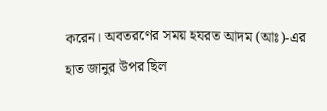করেন। অবতরণের সময় হযরত আদম (আঃ)-এর হাত জানুর উপর ছিল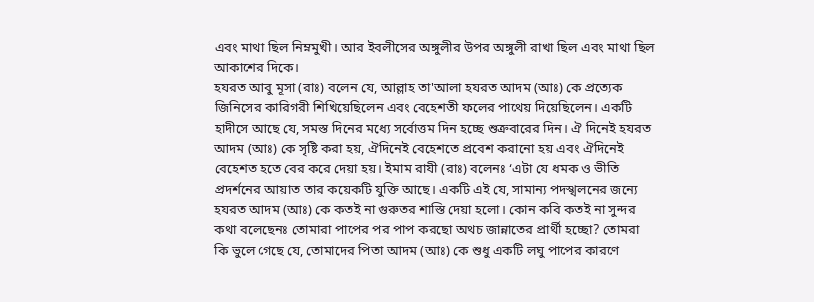এবং মাথা ছিল নিম্নমুখী। আর ইবলীসের অঙ্গুলীর উপর অঙ্গুলী রাখা ছিল এবং মাথা ছিল আকাশের দিকে।
হযরত আবু মূসা (রাঃ) বলেন যে, আল্লাহ তা'আলা হযরত আদম (আঃ) কে প্রত্যেক জিনিসের কারিগরী শিখিয়েছিলেন এবং বেহেশতী ফলের পাথেয় দিয়েছিলেন। একটি হাদীসে আছে যে, সমস্ত দিনের মধ্যে সর্বোত্তম দিন হচ্ছে শুক্রবারের দিন। ঐ দিনেই হযরত আদম (আঃ) কে সৃষ্টি করা হয়, ঐদিনেই বেহেশতে প্রবেশ করানো হয় এবং ঐদিনেই বেহেশত হতে বের করে দেয়া হয়। ইমাম রাযী (রাঃ) বলেনঃ ‘এটা যে ধমক ও ভীতি প্রদর্শনের আয়াত তার কয়েকটি যুক্তি আছে। একটি এই যে, সামান্য পদস্খলনের জন্যে হযরত আদম (আঃ) কে কতই না গুরুতর শাস্তি দেয়া হলো। কোন কবি কতই না সুন্দর কথা বলেছেনঃ তোমারা পাপের পর পাপ করছো অথচ জান্নাতের প্রার্থী হচ্ছো? তোমরা কি ভুলে গেছে যে, তোমাদের পিতা আদম (আঃ) কে শুধু একটি লঘু পাপের কারণে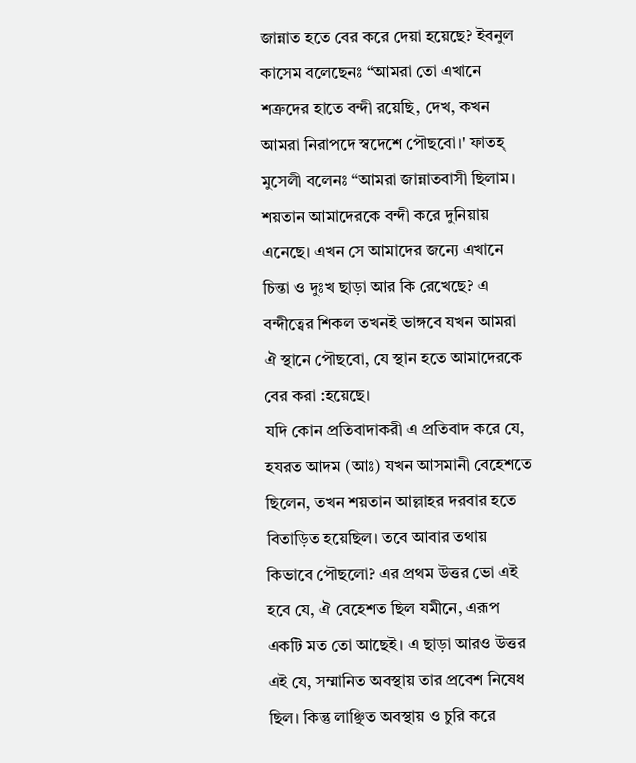জান্নাত হতে বের করে দেয়া হয়েছে? ইবনুল কাসেম বলেছেনঃ “আমরা তো এখানে শত্রুদের হাতে বন্দী রয়েছি, দেখ, কখন আমরা নিরাপদে স্বদেশে পৌছবো।' ফাতহ্ মুসেলী বলেনঃ “আমরা জান্নাতবাসী ছিলাম। শয়তান আমাদেরকে বন্দী করে দুনিয়ায় এনেছে। এখন সে আমাদের জন্যে এখানে চিন্তা ও দুঃখ ছাড়া আর কি রেখেছে? এ বন্দীত্বের শিকল তখনই ভাঙ্গবে যখন আমরা ঐ স্থানে পৌছবো, যে স্থান হতে আমাদেরকে বের করা :হয়েছে।
যদি কোন প্রতিবাদাকরী এ প্রতিবাদ করে যে, হযরত আদম (আঃ) যখন আসমানী বেহেশতে ছিলেন, তখন শয়তান আল্লাহর দরবার হতে বিতাড়িত হয়েছিল। তবে আবার তথায় কিভাবে পৌছলো? এর প্রথম উত্তর ভো এই হবে যে, ঐ বেহেশত ছিল যমীনে, এরূপ একটি মত তো আছেই। এ ছাড়া আরও উত্তর এই যে, সম্মানিত অবস্থায় তার প্রবেশ নিষেধ ছিল। কিন্তু লাঞ্ছিত অবস্থায় ও চুরি করে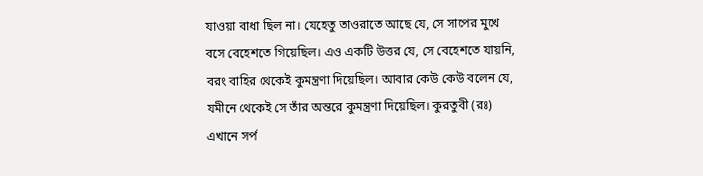যাওয়া বাধা ছিল না। যেহেতু তাওরাতে আছে যে, সে সাপের মুখে বসে বেহেশতে গিয়েছিল। এও একটি উত্তর যে, সে বেহেশতে যায়নি, বরং বাহির থেকেই কুমন্ত্রণা দিয়েছিল। আবার কেউ কেউ বলেন যে, যমীনে থেকেই সে তাঁর অন্তরে কুমন্ত্রণা দিয়েছিল। কুরতুবী (রঃ) এখানে সর্প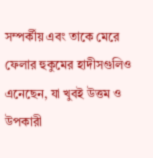সম্পর্কীয় এবং তাকে মেরে ফেলার হুকুমের হাদীসগুলিও এনেছেন, যা খুবই উত্তম ও উপকারী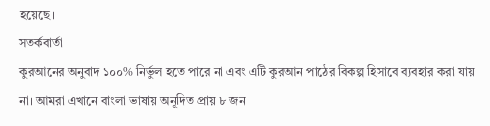হয়েছে।
সতর্কবার্তা
কুরআনের অনুবাদ ১০০% নির্ভুল হতে পারে না এবং এটি কুরআন পাঠের বিকল্প হিসাবে ব্যবহার করা যায় না। আমরা এখানে বাংলা ভাষায় অনূদিত প্রায় ৮ জন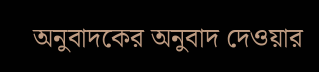অনুবাদকের অনুবাদ দেওয়ার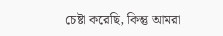চেষ্টা করেছি, কিন্তু আমরা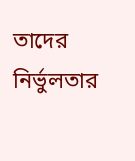তাদের নির্ভুলতার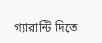গ্যারান্টি দিতে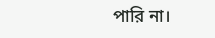পারি না।